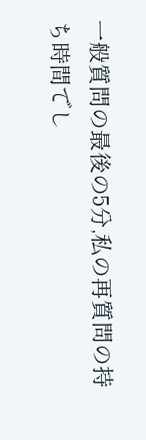一般質問の最後の5分,私の再質問の持ち時間でし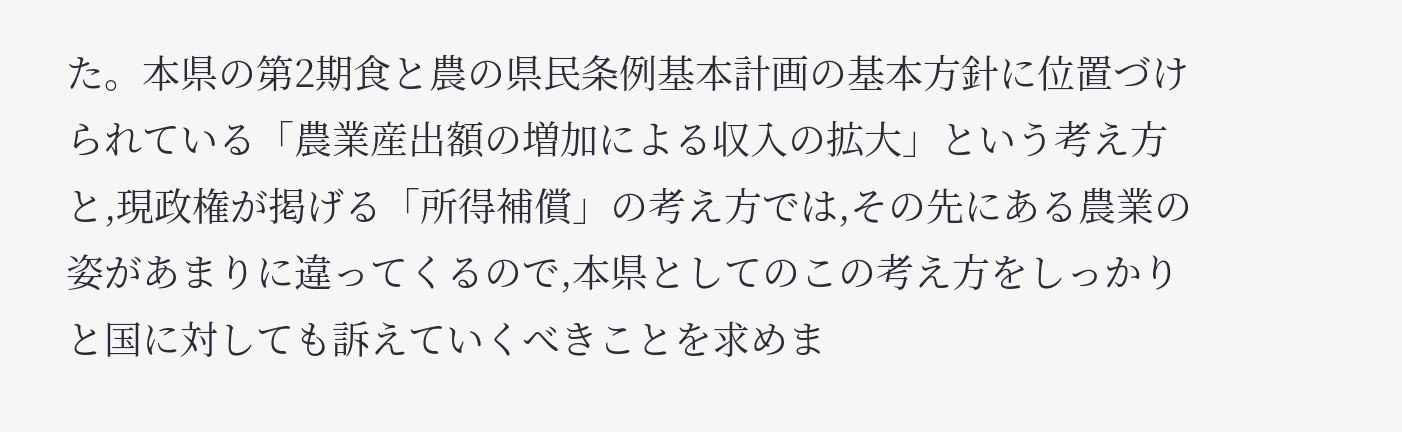た。本県の第2期食と農の県民条例基本計画の基本方針に位置づけられている「農業産出額の増加による収入の拡大」という考え方と,現政権が掲げる「所得補償」の考え方では,その先にある農業の姿があまりに違ってくるので,本県としてのこの考え方をしっかりと国に対しても訴えていくべきことを求めま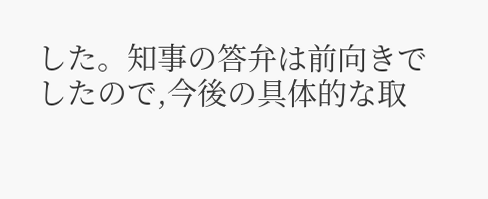した。知事の答弁は前向きでしたので,今後の具体的な取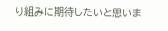り組みに期待したいと思いま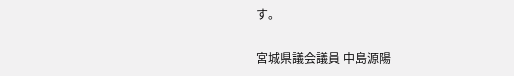す。

宮城県議会議員 中島源陽